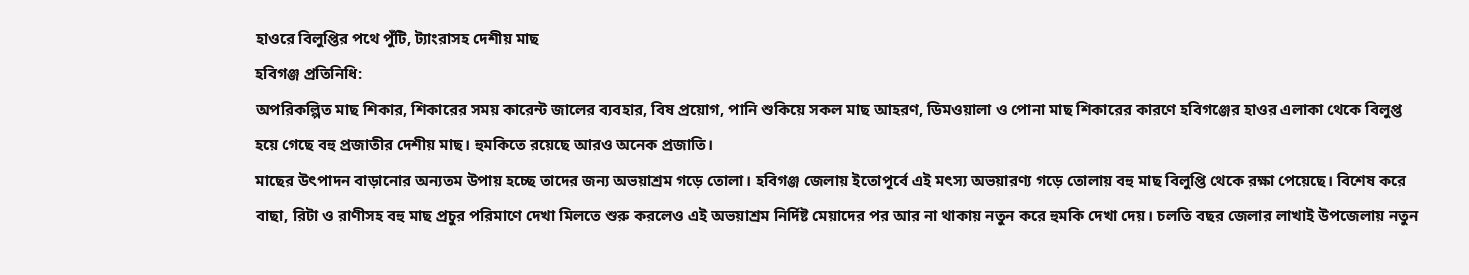হাওরে বিলুপ্তির পথে পুঁটি, ট্যাংরাসহ দেশীয় মাছ
হবিগঞ্জ প্রতিনিধি:
অপরিকল্পিত মাছ শিকার, শিকারের সময় কারেন্ট জালের ব্যবহার, বিষ প্রয়োগ, পানি শুকিয়ে সকল মাছ আহরণ, ডিমওয়ালা ও পোনা মাছ শিকারের কারণে হবিগঞ্জের হাওর এলাকা থেকে বিলুপ্ত হয়ে গেছে বহু প্রজাতীর দেশীয় মাছ। হুমকিতে রয়েছে আরও অনেক প্রজাতি।
মাছের উৎপাদন বাড়ানোর অন্যতম উপায় হচ্ছে তাদের জন্য অভয়াশ্রম গড়ে তোলা। হবিগঞ্জ জেলায় ইতোপূর্বে এই মৎস্য অভয়ারণ্য গড়ে তোলায় বহু মাছ বিলুপ্তি থেকে রক্ষা পেয়েছে। বিশেষ করে বাছা, রিটা ও রাণীসহ বহু মাছ প্রচুর পরিমাণে দেখা মিলতে শুরু করলেও এই অভয়াশ্রম নির্দিষ্ট মেয়াদের পর আর না থাকায় নতুন করে হুমকি দেখা দেয়। চলতি বছর জেলার লাখাই উপজেলায় নতুন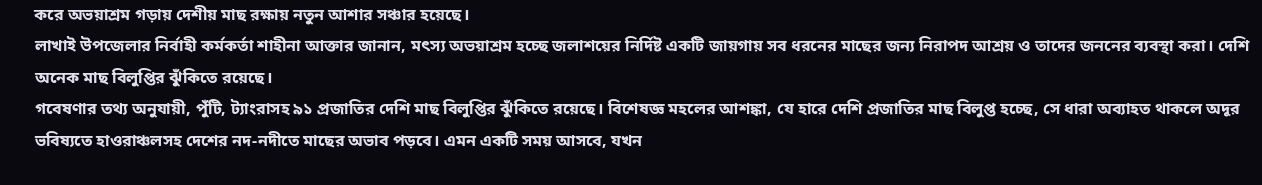করে অভয়াশ্রম গড়ায় দেশীয় মাছ রক্ষায় নতুন আশার সঞ্চার হয়েছে।
লাখাই উপজেলার নির্বাহী কর্মকর্তা শাহীনা আক্তার জানান, মৎস্য অভয়াশ্রম হচ্ছে জলাশয়ের নির্দিষ্ট একটি জায়গায় সব ধরনের মাছের জন্য নিরাপদ আশ্রয় ও তাদের জননের ব্যবস্থা করা। দেশি অনেক মাছ বিলুপ্তির ঝুঁকিতে রয়েছে।
গবেষণার তথ্য অনুযায়ী, পুঁটি, ট্যাংরাসহ ৯১ প্রজাতির দেশি মাছ বিলুপ্তির ঝুঁকিতে রয়েছে। বিশেষজ্ঞ মহলের আশঙ্কা, যে হারে দেশি প্রজাতির মাছ বিলুপ্ত হচ্ছে, সে ধারা অব্যাহত থাকলে অদূর ভবিষ্যতে হাওরাঞ্চলসহ দেশের নদ-নদীতে মাছের অভাব পড়বে। এমন একটি সময় আসবে, যখন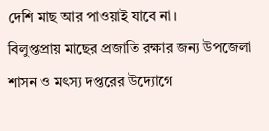দেশি মাছ আর পাওয়াই যাবে না।
বিলুপ্তপ্রায় মাছের প্রজাতি রক্ষার জন্য উপজেলা শাসন ও মৎস্য দপ্তরের উদ্যোগে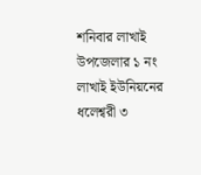শনিবার লাখাই উপজেলার ১ নং লাখাই ইউনিয়নের ধলেশ্বরী ৩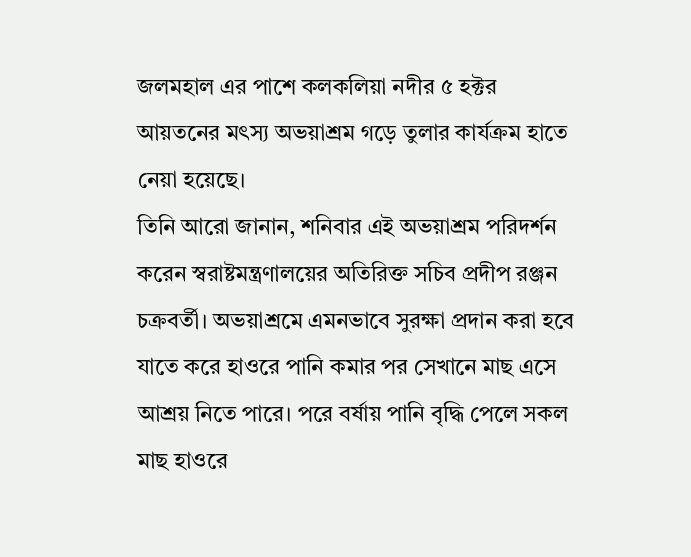জলমহাল এর পাশে কলকলিয়া নদীর ৫ হক্টর আয়তনের মৎস্য অভয়াশ্রম গড়ে তুলার কার্যক্রম হাতে নেয়া হয়েছে।
তিনি আরো জানান, শনিবার এই অভয়াশ্রম পরিদর্শন করেন স্বরাষ্টমন্ত্রণালয়ের অতিরিক্ত সচিব প্রদীপ রঞ্জন চক্রবর্তী। অভয়াশ্রমে এমনভাবে সুরক্ষা প্রদান করা হবে যাতে করে হাওরে পানি কমার পর সেখানে মাছ এসে আশ্রয় নিতে পারে। পরে বর্ষায় পানি বৃদ্ধি পেলে সকল মাছ হাওরে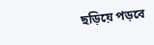ছড়িয়ে পড়বে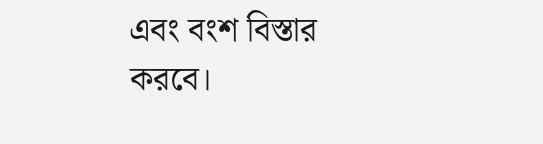এবং বংশ বিস্তার করবে।